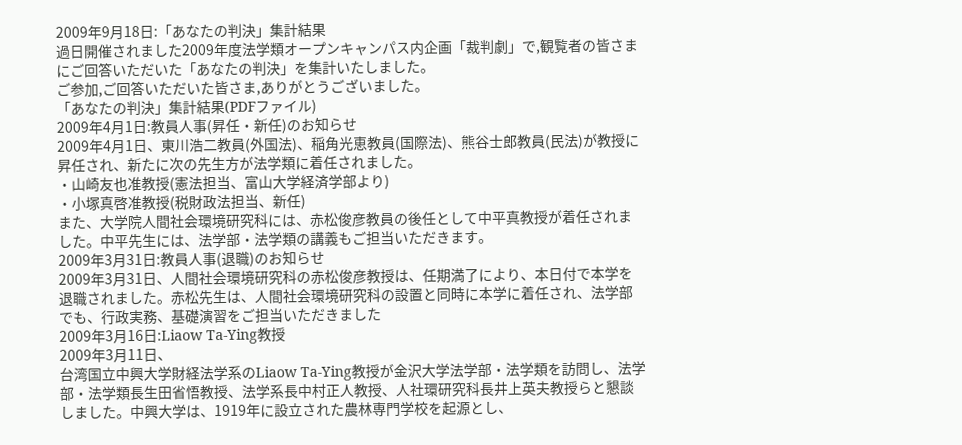2009年9月18日:「あなたの判決」集計結果
過日開催されました2009年度法学類オープンキャンパス内企画「裁判劇」で,観覧者の皆さまにご回答いただいた「あなたの判決」を集計いたしました。
ご参加,ご回答いただいた皆さま,ありがとうございました。
「あなたの判決」集計結果(PDFファイル)
2009年4月1日:教員人事(昇任・新任)のお知らせ
2009年4月1日、東川浩二教員(外国法)、稲角光恵教員(国際法)、熊谷士郎教員(民法)が教授に昇任され、新たに次の先生方が法学類に着任されました。
・山崎友也准教授(憲法担当、富山大学経済学部より)
・小塚真啓准教授(税財政法担当、新任)
また、大学院人間社会環境研究科には、赤松俊彦教員の後任として中平真教授が着任されました。中平先生には、法学部・法学類の講義もご担当いただきます。
2009年3月31日:教員人事(退職)のお知らせ
2009年3月31日、人間社会環境研究科の赤松俊彦教授は、任期満了により、本日付で本学を退職されました。赤松先生は、人間社会環境研究科の設置と同時に本学に着任され、法学部でも、行政実務、基礎演習をご担当いただきました
2009年3月16日:Liaow Ta-Ying教授
2009年3月11日、
台湾国立中興大学財経法学系のLiaow Ta-Ying教授が金沢大学法学部・法学類を訪問し、法学部・法学類長生田省悟教授、法学系長中村正人教授、人社環研究科長井上英夫教授らと懇談しました。中興大学は、1919年に設立された農林専門学校を起源とし、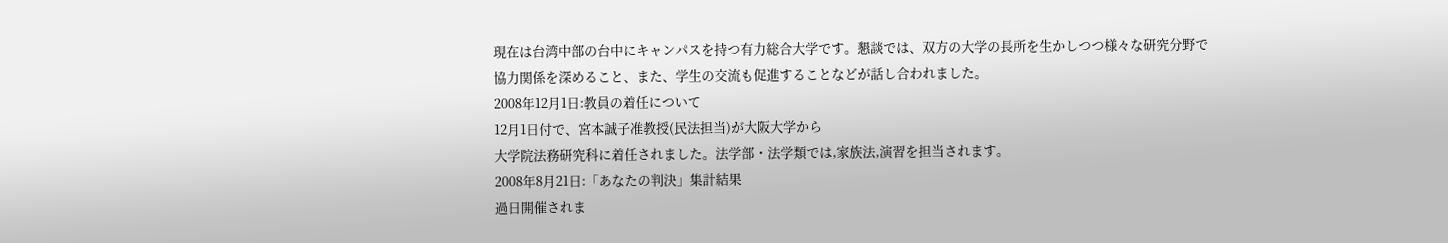現在は台湾中部の台中にキャンパスを持つ有力総合大学です。懇談では、双方の大学の長所を生かしつつ様々な研究分野で協力関係を深めること、また、学生の交流も促進することなどが話し合われました。
2008年12月1日:教員の着任について
12月1日付で、宮本誠子准教授(民法担当)が大阪大学から
大学院法務研究科に着任されました。法学部・法学類では,家族法,演習を担当されます。
2008年8月21日:「あなたの判決」集計結果
過日開催されま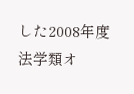した2008年度法学類オ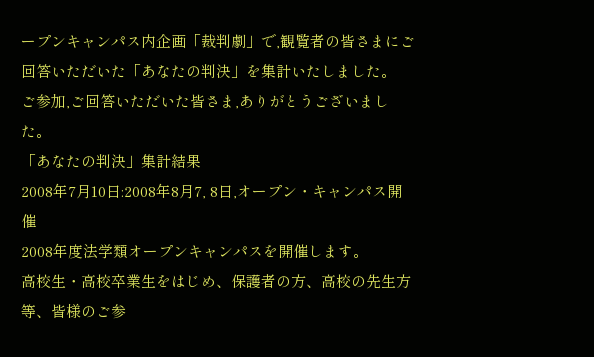ープンキャンパス内企画「裁判劇」で,観覧者の皆さまにご回答いただいた「あなたの判決」を集計いたしました。
ご参加,ご回答いただいた皆さま,ありがとうございました。
「あなたの判決」集計結果
2008年7月10日:2008年8月7, 8日,オープン・キャンパス開催
2008年度法学類オープンキャンパスを開催します。
高校生・高校卒業生をはじめ、保護者の方、高校の先生方等、皆様のご参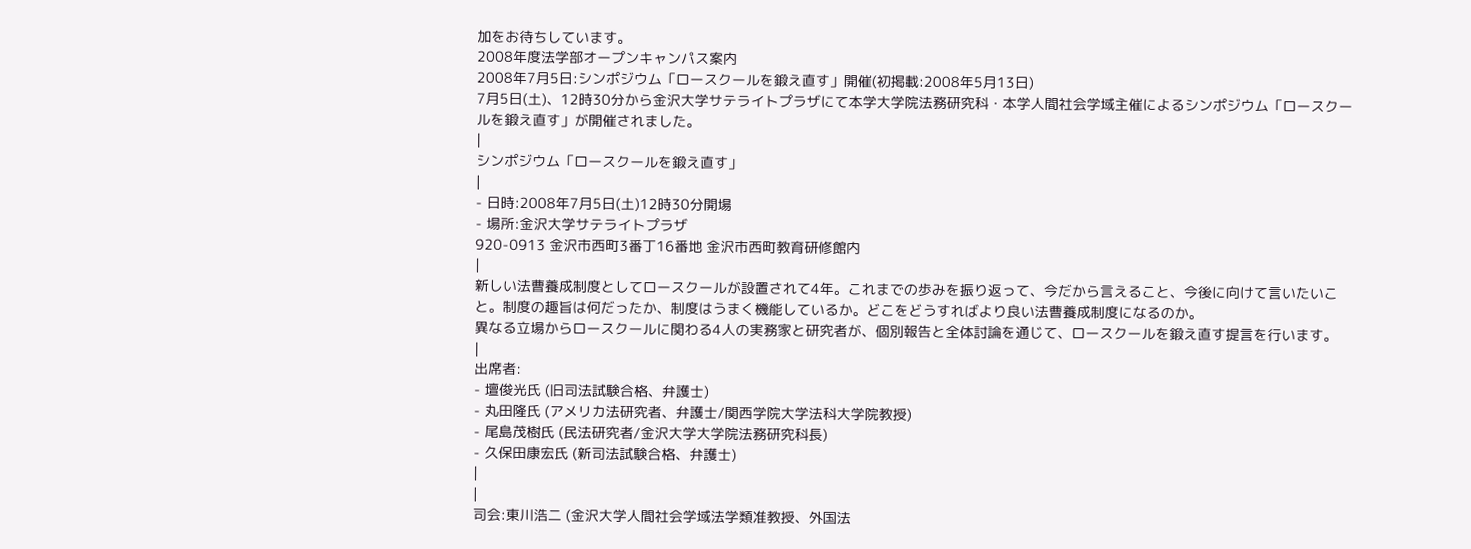加をお待ちしています。
2008年度法学部オープンキャンパス案内
2008年7月5日:シンポジウム「ロースクールを鍛え直す」開催(初掲載:2008年5月13日)
7月5日(土)、12時30分から金沢大学サテライトプラザにて本学大学院法務研究科・本学人間社会学域主催によるシンポジウム「ロースクールを鍛え直す」が開催されました。
|
シンポジウム「ロースクールを鍛え直す」
|
- 日時:2008年7月5日(土)12時30分開場
- 場所:金沢大学サテライトプラザ
920-0913 金沢市西町3番丁16番地 金沢市西町教育研修館内
|
新しい法曹養成制度としてロースクールが設置されて4年。これまでの歩みを振り返って、今だから言えること、今後に向けて言いたいこと。制度の趣旨は何だったか、制度はうまく機能しているか。どこをどうすればより良い法曹養成制度になるのか。
異なる立場からロースクールに関わる4人の実務家と研究者が、個別報告と全体討論を通じて、ロースクールを鍛え直す提言を行います。
|
出席者:
- 壇俊光氏 (旧司法試験合格、弁護士)
- 丸田隆氏 (アメリカ法研究者、弁護士/関西学院大学法科大学院教授)
- 尾島茂樹氏 (民法研究者/金沢大学大学院法務研究科長)
- 久保田康宏氏 (新司法試験合格、弁護士)
|
|
司会:東川浩二 (金沢大学人間社会学域法学類准教授、外国法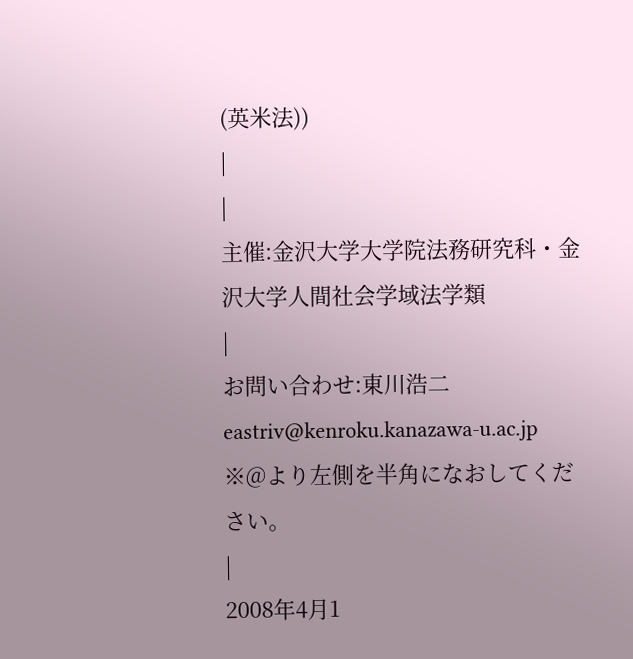(英米法))
|
|
主催:金沢大学大学院法務研究科・金沢大学人間社会学域法学類
|
お問い合わせ:東川浩二
eastriv@kenroku.kanazawa-u.ac.jp
※@より左側を半角になおしてください。
|
2008年4月1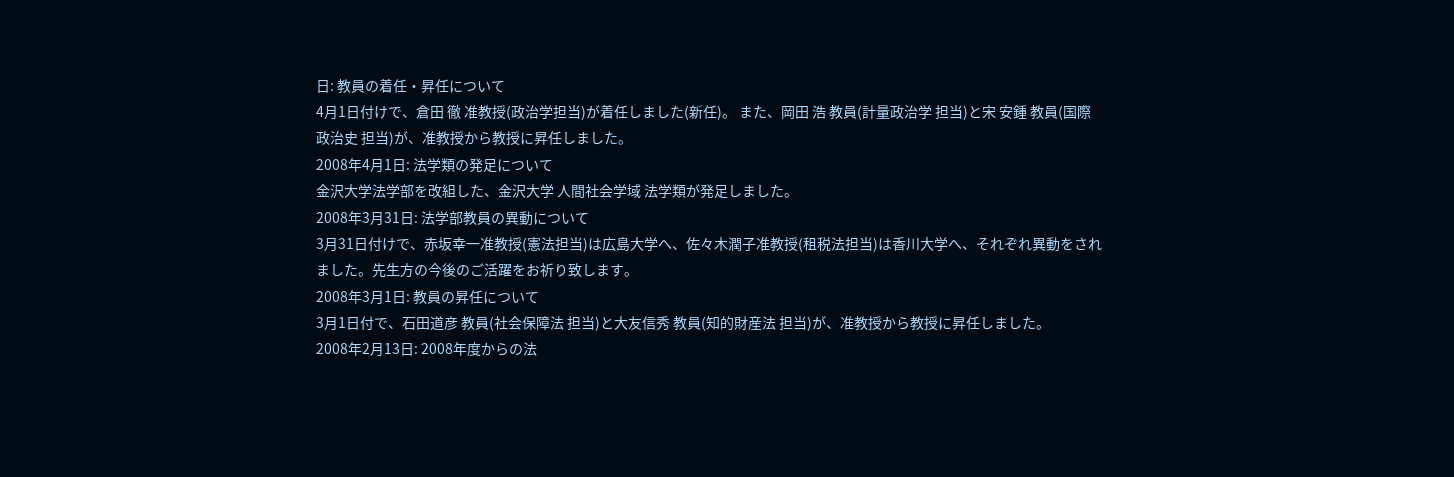日: 教員の着任・昇任について
4月1日付けで、倉田 徹 准教授(政治学担当)が着任しました(新任)。 また、岡田 浩 教員(計量政治学 担当)と宋 安鍾 教員(国際政治史 担当)が、准教授から教授に昇任しました。
2008年4月1日: 法学類の発足について
金沢大学法学部を改組した、金沢大学 人間社会学域 法学類が発足しました。
2008年3月31日: 法学部教員の異動について
3月31日付けで、赤坂幸一准教授(憲法担当)は広島大学へ、佐々木潤子准教授(租税法担当)は香川大学へ、それぞれ異動をされました。先生方の今後のご活躍をお祈り致します。
2008年3月1日: 教員の昇任について
3月1日付で、石田道彦 教員(社会保障法 担当)と大友信秀 教員(知的財産法 担当)が、准教授から教授に昇任しました。
2008年2月13日: 2008年度からの法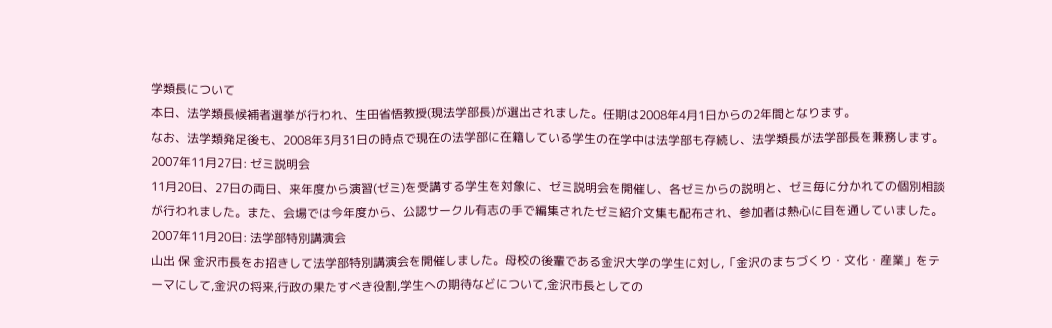学類長について
本日、法学類長候補者選挙が行われ、生田省悟教授(現法学部長)が選出されました。任期は2008年4月1日からの2年間となります。
なお、法学類発足後も、2008年3月31日の時点で現在の法学部に在籍している学生の在学中は法学部も存続し、法学類長が法学部長を兼務します。
2007年11月27日: ゼミ説明会
11月20日、27日の両日、来年度から演習(ゼミ)を受講する学生を対象に、ゼミ説明会を開催し、各ゼミからの説明と、ゼミ毎に分かれての個別相談が行われました。また、会場では今年度から、公認サークル有志の手で編集されたゼミ紹介文集も配布され、参加者は熱心に目を通していました。
2007年11月20日: 法学部特別講演会
山出 保 金沢市長をお招きして法学部特別講演会を開催しました。母校の後輩である金沢大学の学生に対し,「金沢のまちづくり・文化・産業」をテーマにして,金沢の将来,行政の果たすべき役割,学生への期待などについて,金沢市長としての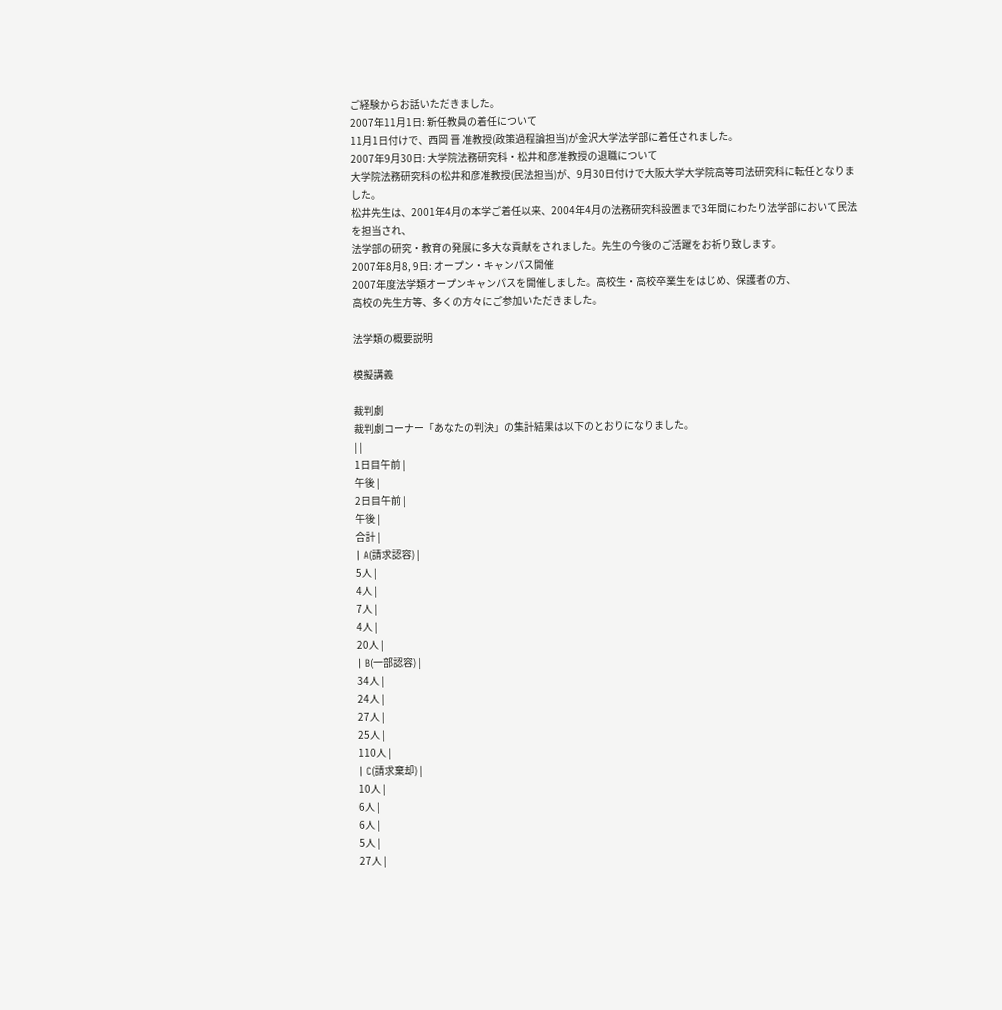ご経験からお話いただきました。
2007年11月1日: 新任教員の着任について
11月1日付けで、西岡 晋 准教授(政策過程論担当)が金沢大学法学部に着任されました。
2007年9月30日: 大学院法務研究科・松井和彦准教授の退職について
大学院法務研究科の松井和彦准教授(民法担当)が、9月30日付けで大阪大学大学院高等司法研究科に転任となりました。
松井先生は、2001年4月の本学ご着任以来、2004年4月の法務研究科設置まで3年間にわたり法学部において民法を担当され、
法学部の研究・教育の発展に多大な貢献をされました。先生の今後のご活躍をお祈り致します。
2007年8月8, 9日: オープン・キャンパス開催
2007年度法学類オープンキャンパスを開催しました。高校生・高校卒業生をはじめ、保護者の方、
高校の先生方等、多くの方々にご参加いただきました。

法学類の概要説明

模擬講義

裁判劇
裁判劇コーナー「あなたの判決」の集計結果は以下のとおりになりました。
| |
1日目午前 |
午後 |
2日目午前 |
午後 |
合計 |
| A(請求認容) |
5人 |
4人 |
7人 |
4人 |
20人 |
| B(一部認容) |
34人 |
24人 |
27人 |
25人 |
110人 |
| C(請求棄却) |
10人 |
6人 |
6人 |
5人 |
27人 |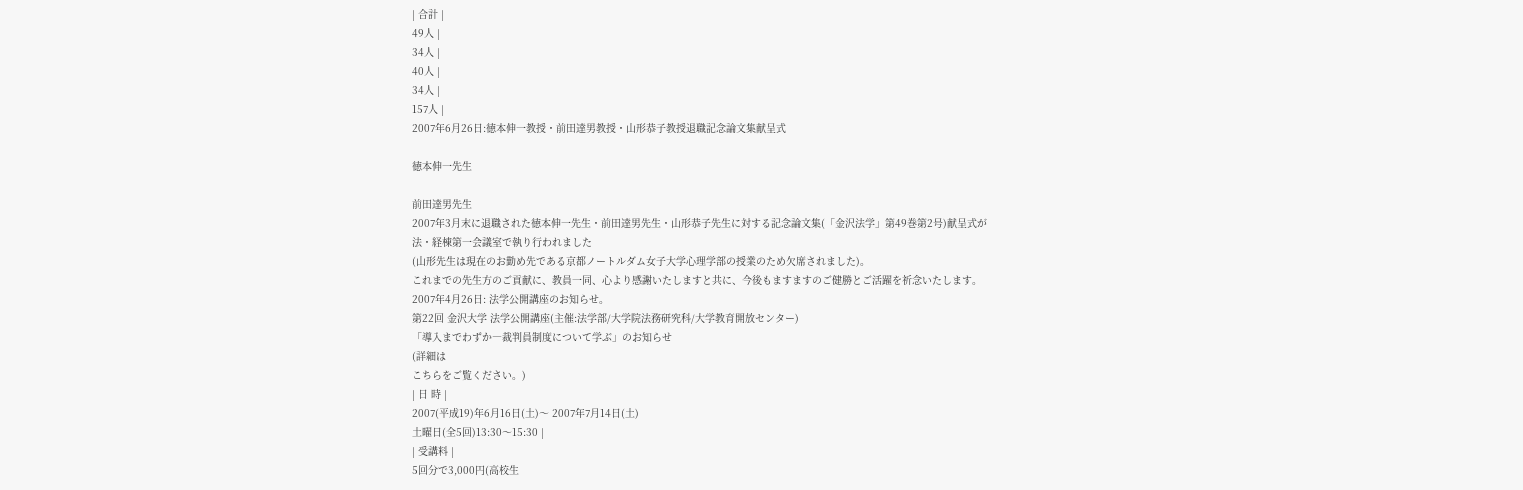| 合計 |
49人 |
34人 |
40人 |
34人 |
157人 |
2007年6月26日:徳本伸一教授・前田達男教授・山形恭子教授退職記念論文集献呈式

徳本伸一先生

前田達男先生
2007年3月末に退職された徳本伸一先生・前田達男先生・山形恭子先生に対する記念論文集(「金沢法学」第49巻第2号)献呈式が
法・経棟第一会議室で執り行われました
(山形先生は現在のお勤め先である京都ノートルダム女子大学心理学部の授業のため欠席されました)。
これまでの先生方のご貢献に、教員一同、心より感謝いたしますと共に、今後もますますのご健勝とご活躍を祈念いたします。
2007年4月26日: 法学公開講座のお知らせ。
第22回 金沢大学 法学公開講座(主催:法学部/大学院法務研究科/大学教育開放センター)
「導入までわずか―裁判員制度について学ぶ」のお知らせ
(詳細は
こちらをご覧ください。)
| 日 時 |
2007(平成19)年6月16日(土)〜 2007年7月14日(土)
土曜日(全5回)13:30〜15:30 |
| 受講料 |
5回分で3,000円(高校生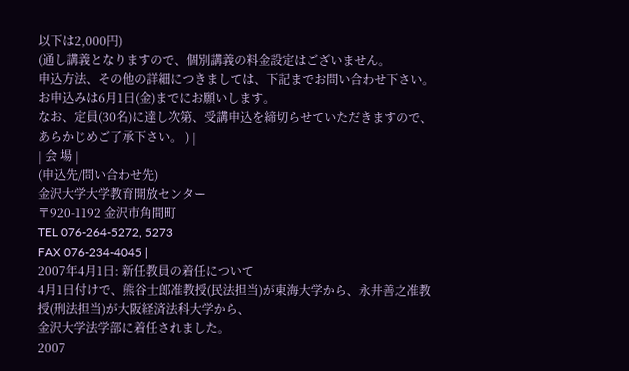以下は2,000円)
(通し講義となりますので、個別講義の料金設定はございません。
申込方法、その他の詳細につきましては、下記までお問い合わせ下さい。 お申込みは6月1日(金)までにお願いします。
なお、定員(30名)に達し次第、受講申込を締切らせていただきますので、あらかじめご了承下さい。 ) |
| 会 場 |
(申込先/問い合わせ先)
金沢大学大学教育開放センター
〒920-1192 金沢市角間町
TEL 076-264-5272, 5273
FAX 076-234-4045 |
2007年4月1日: 新任教員の着任について
4月1日付けで、熊谷士郎准教授(民法担当)が東海大学から、永井善之准教授(刑法担当)が大阪経済法科大学から、
金沢大学法学部に着任されました。
2007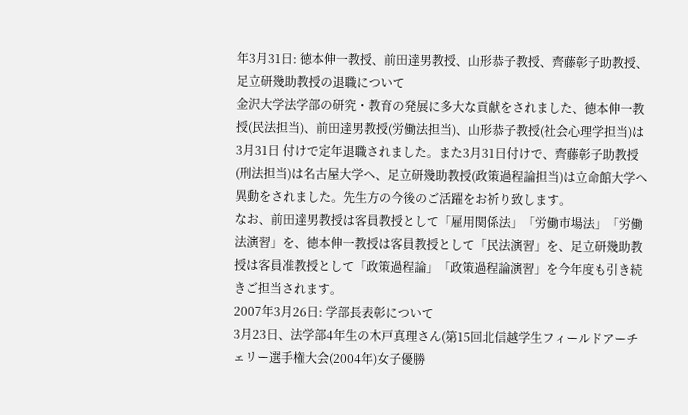年3月31日: 徳本伸一教授、前田達男教授、山形恭子教授、齊藤彰子助教授、足立研幾助教授の退職について
金沢大学法学部の研究・教育の発展に多大な貢献をされました、徳本伸一教授(民法担当)、前田達男教授(労働法担当)、山形恭子教授(社会心理学担当)は3月31日 付けで定年退職されました。また3月31日付けで、齊藤彰子助教授(刑法担当)は名古屋大学へ、足立研幾助教授(政策過程論担当)は立命館大学へ異動をされました。先生方の今後のご活躍をお祈り致します。
なお、前田達男教授は客員教授として「雇用関係法」「労働市場法」「労働法演習」を、徳本伸一教授は客員教授として「民法演習」を、足立研幾助教授は客員准教授として「政策過程論」「政策過程論演習」を今年度も引き続きご担当されます。
2007年3月26日: 学部長表彰について
3月23日、法学部4年生の木戸真理さん(第15回北信越学生フィールドアーチェリー選手権大会(2004年)女子優勝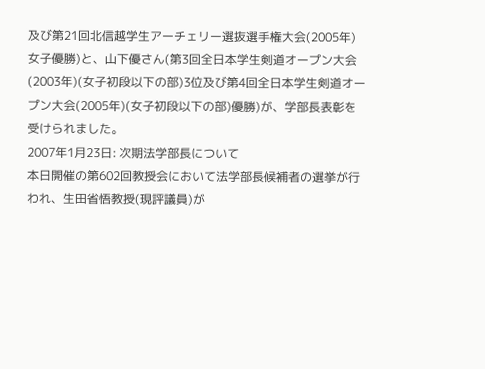及び第21回北信越学生アーチェリー選抜選手権大会(2005年)女子優勝)と、山下優さん(第3回全日本学生剣道オープン大会(2003年)(女子初段以下の部)3位及び第4回全日本学生剣道オープン大会(2005年)(女子初段以下の部)優勝)が、学部長表彰を受けられました。
2007年1月23日: 次期法学部長について
本日開催の第602回教授会において法学部長候補者の選挙が行われ、生田省悟教授(現評議員)が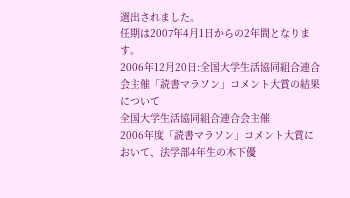選出されました。
任期は2007年4月1日からの2年間となります。
2006年12月20日:全国大学生活協同組合連合会主催「読書マラソン」コメント大賞の結果について
全国大学生活協同組合連合会主催
2006年度「読書マラソン」コメント大賞において、法学部4年生の木下優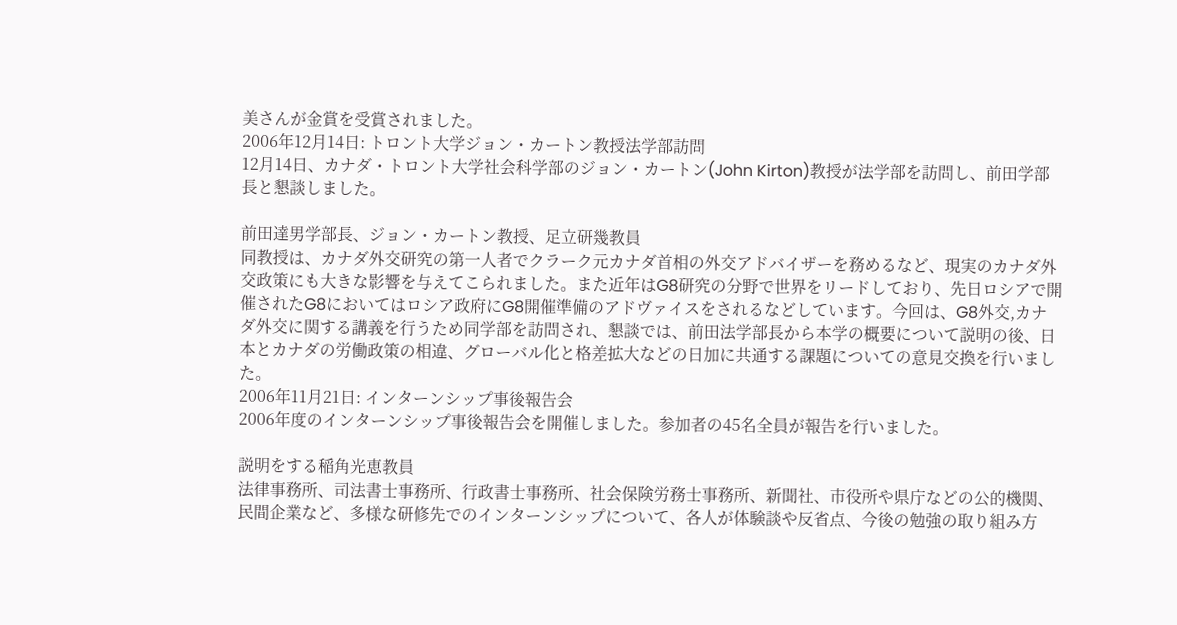美さんが金賞を受賞されました。
2006年12月14日: トロント大学ジョン・カートン教授法学部訪問
12月14日、カナダ・トロント大学社会科学部のジョン・カートン(John Kirton)教授が法学部を訪問し、前田学部長と懇談しました。

前田達男学部長、ジョン・カートン教授、足立研幾教員
同教授は、カナダ外交研究の第一人者でクラーク元カナダ首相の外交アドバイザーを務めるなど、現実のカナダ外交政策にも大きな影響を与えてこられました。また近年はG8研究の分野で世界をリードしており、先日ロシアで開催されたG8においてはロシア政府にG8開催準備のアドヴァイスをされるなどしています。今回は、G8外交,カナダ外交に関する講義を行うため同学部を訪問され、懇談では、前田法学部長から本学の概要について説明の後、日本とカナダの労働政策の相違、グローバル化と格差拡大などの日加に共通する課題についての意見交換を行いました。
2006年11月21日: インターンシップ事後報告会
2006年度のインターンシップ事後報告会を開催しました。参加者の45名全員が報告を行いました。

説明をする稲角光恵教員
法律事務所、司法書士事務所、行政書士事務所、社会保険労務士事務所、新聞社、市役所や県庁などの公的機関、民間企業など、多様な研修先でのインターンシップについて、各人が体験談や反省点、今後の勉強の取り組み方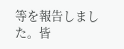等を報告しました。皆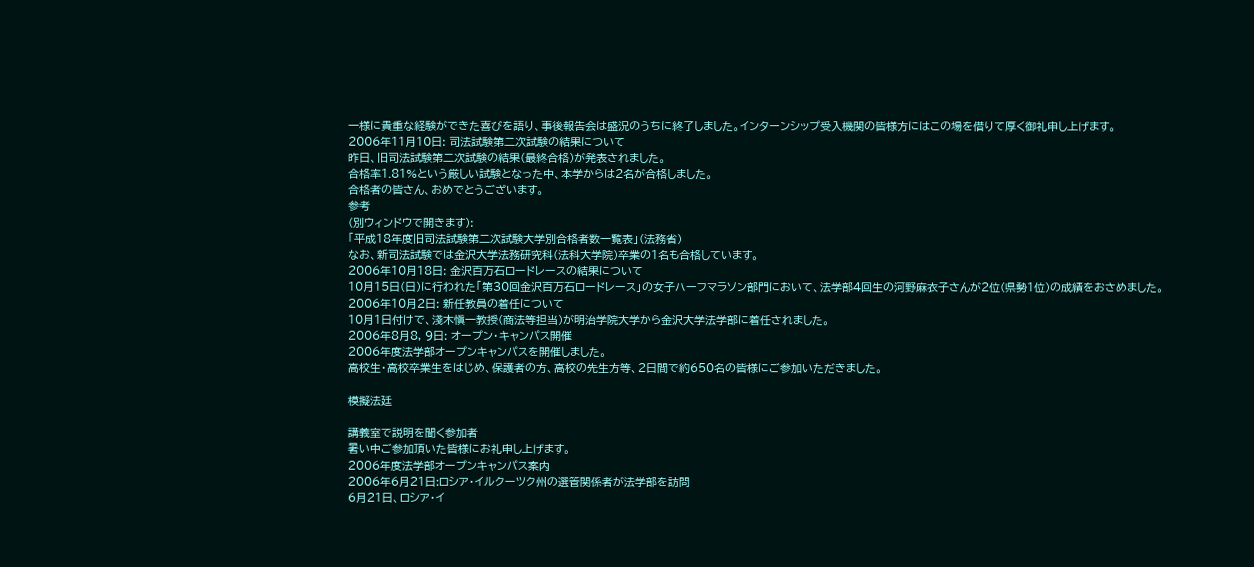一様に貴重な経験ができた喜びを語り、事後報告会は盛況のうちに終了しました。インターンシップ受入機関の皆様方にはこの場を借りて厚く御礼申し上げます。
2006年11月10日: 司法試験第二次試験の結果について
昨日、旧司法試験第二次試験の結果(最終合格)が発表されました。
合格率1.81%という厳しい試験となった中、本学からは2名が合格しました。
合格者の皆さん、おめでとうございます。
参考
(別ウィンドウで開きます):
「平成18年度旧司法試験第二次試験大学別合格者数一覧表」(法務省)
なお、新司法試験では金沢大学法務研究科(法科大学院)卒業の1名も合格しています。
2006年10月18日: 金沢百万石ロードレースの結果について
10月15日(日)に行われた「第30回金沢百万石ロードレース」の女子ハーフマラソン部門において、法学部4回生の河野麻衣子さんが2位(県勢1位)の成績をおさめました。
2006年10月2日: 新任教員の着任について
10月1日付けで、淺木愼一教授(商法等担当)が明治学院大学から金沢大学法学部に着任されました。
2006年8月8, 9日: オープン・キャンパス開催
2006年度法学部オープンキャンパスを開催しました。
高校生・高校卒業生をはじめ、保護者の方、高校の先生方等、2日間で約650名の皆様にご参加いただきました。

模擬法廷

講義室で説明を聞く参加者
暑い中ご参加頂いた皆様にお礼申し上げます。
2006年度法学部オープンキャンパス案内
2006年6月21日:ロシア・イルクーツク州の選管関係者が法学部を訪問
6月21日、ロシア・イ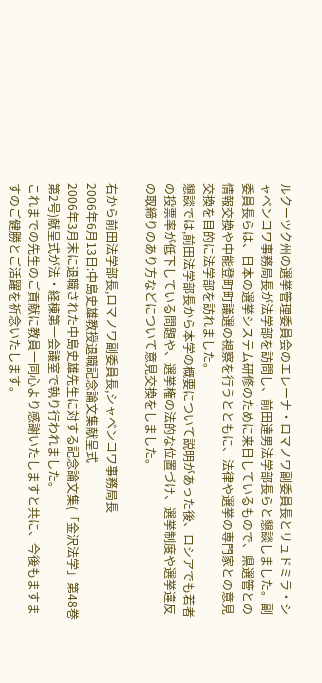ルクーツク州の選挙管理委員会のエレーナ・ロマノワ副委員長とリュドミラ・シャベンコワ事務局長が法学部を訪問し、前田達男法学部長らと懇談しました。副委員長らは、日本の選挙システム研修のために来日しているもので、県選管との情報交換や中能登町町議選の視察を行うとともに、法律や選挙の専門家との意見交換を目的に法学部を訪れました。
懇談では,前田法学部長から本学の概要について説明があった後、ロシアでも若者の投票率が低下している問題や、選挙権の法的な位置づけ、選挙制度や選挙違反の取締りのあり方などについて意見交換をしました。

右から前田法学部長,ロマノワ副委員長,シャベンコワ事務局長
2006年6月13日:中島史雄教授退職記念論文集献呈式
2006年3月末に退職された中島史雄先生に対する記念論文集(「金沢法学」第48巻第2号)献呈式が法・経棟第一会議室で執り行われました。
これまでの先生のご貢献に教員一同心より感謝いたしますと共に、今後もますますのご健勝とご活躍を祈念いたします。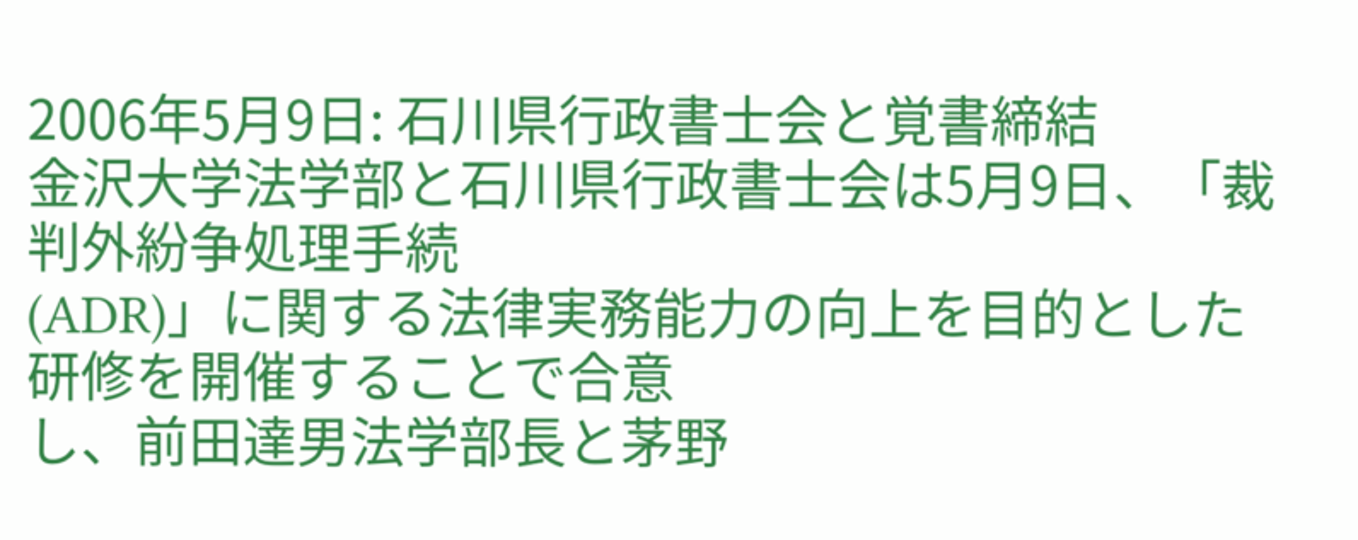2006年5月9日: 石川県行政書士会と覚書締結
金沢大学法学部と石川県行政書士会は5月9日、「裁判外紛争処理手続
(ADR)」に関する法律実務能力の向上を目的とした研修を開催することで合意
し、前田達男法学部長と茅野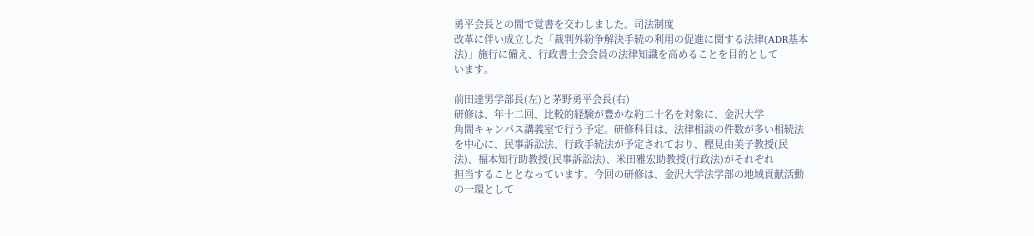勇平会長との間で覚書を交わしました。司法制度
改革に伴い成立した「裁判外紛争解決手続の利用の促進に関する法律(ADR基本
法)」施行に備え、行政書士会会員の法律知識を高めることを目的として
います。

前田達男学部長(左)と茅野勇平会長(右)
研修は、年十二回、比較的経験が豊かな約二十名を対象に、金沢大学
角間キャンパス講義室で行う予定。研修科目は、法律相談の件数が多い相続法
を中心に、民事訴訟法、行政手続法が予定されており、樫見由美子教授(民
法)、福本知行助教授(民事訴訟法)、米田雅宏助教授(行政法)がそれぞれ
担当することとなっています。今回の研修は、金沢大学法学部の地域貢献活動
の一環として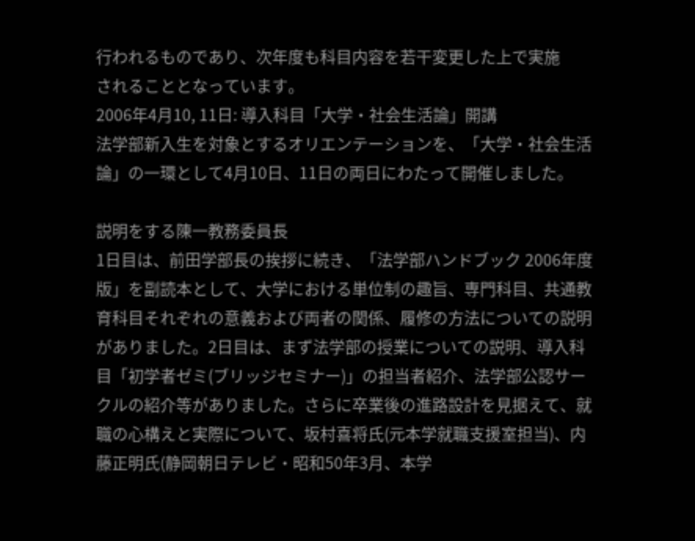行われるものであり、次年度も科目内容を若干変更した上で実施
されることとなっています。
2006年4月10, 11日: 導入科目「大学・社会生活論」開講
法学部新入生を対象とするオリエンテーションを、「大学・社会生活論」の一環として4月10日、11日の両日にわたって開催しました。

説明をする陳一教務委員長
1日目は、前田学部長の挨拶に続き、「法学部ハンドブック 2006年度版」を副読本として、大学における単位制の趣旨、専門科目、共通教育科目それぞれの意義および両者の関係、履修の方法についての説明がありました。2日目は、まず法学部の授業についての説明、導入科目「初学者ゼミ(ブリッジセミナー)」の担当者紹介、法学部公認サークルの紹介等がありました。さらに卒業後の進路設計を見据えて、就職の心構えと実際について、坂村喜将氏(元本学就職支援室担当)、内藤正明氏(静岡朝日テレビ・昭和50年3月、本学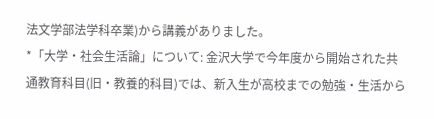法文学部法学科卒業)から講義がありました。
*「大学・社会生活論」について: 金沢大学で今年度から開始された共通教育科目(旧・教養的科目)では、新入生が高校までの勉強・生活から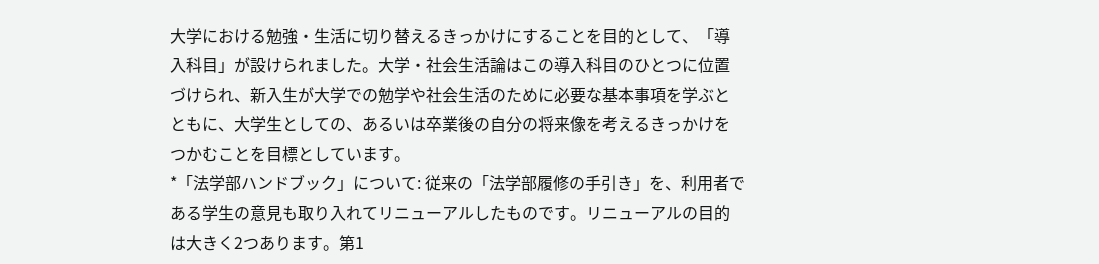大学における勉強・生活に切り替えるきっかけにすることを目的として、「導入科目」が設けられました。大学・社会生活論はこの導入科目のひとつに位置づけられ、新入生が大学での勉学や社会生活のために必要な基本事項を学ぶとともに、大学生としての、あるいは卒業後の自分の将来像を考えるきっかけをつかむことを目標としています。
*「法学部ハンドブック」について: 従来の「法学部履修の手引き」を、利用者である学生の意見も取り入れてリニューアルしたものです。リニューアルの目的は大きく2つあります。第1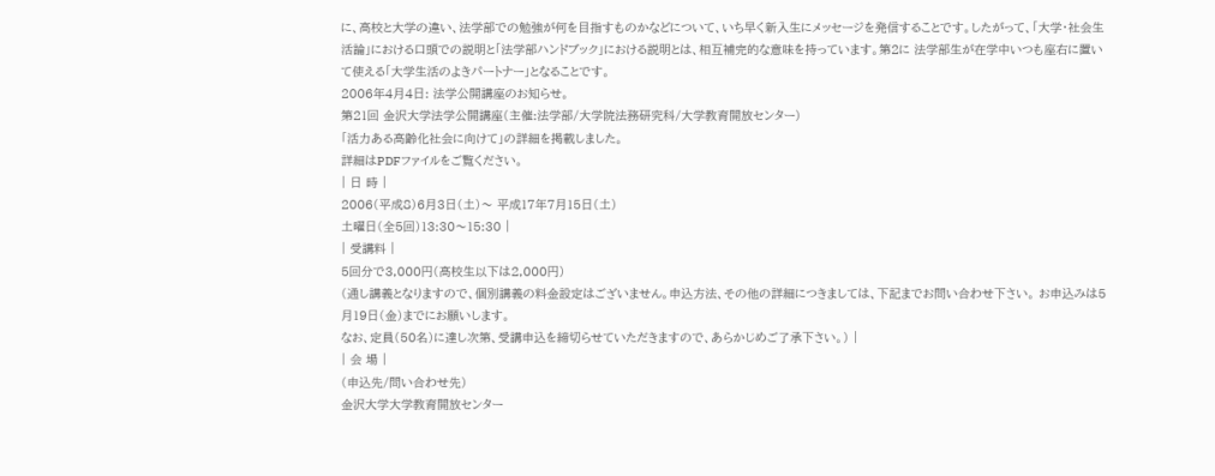に、高校と大学の違い、法学部での勉強が何を目指すものかなどについて、いち早く新入生にメッセージを発信することです。したがって、「大学・社会生活論」における口頭での説明と「法学部ハンドブック」における説明とは、相互補完的な意味を持っています。第2に 法学部生が在学中いつも座右に置いて使える「大学生活のよきパートナー」となることです。
2006年4月4日: 法学公開講座のお知らせ。
第21回 金沢大学法学公開講座(主催:法学部/大学院法務研究科/大学教育開放センター)
「活力ある高齢化社会に向けて」の詳細を掲載しました。
詳細はPDFファイルをご覧ください。
| 日 時 |
2006(平成8)6月3日(土)〜 平成17年7月15日(土)
土曜日(全5回)13:30〜15:30 |
| 受講料 |
5回分で3,000円(高校生以下は2,000円)
(通し講義となりますので、個別講義の料金設定はございません。申込方法、その他の詳細につきましては、下記までお問い合わせ下さい。 お申込みは5月19日(金)までにお願いします。
なお、定員(50名)に達し次第、受講申込を締切らせていただきますので、あらかじめご了承下さい。) |
| 会 場 |
(申込先/問い合わせ先)
金沢大学大学教育開放センター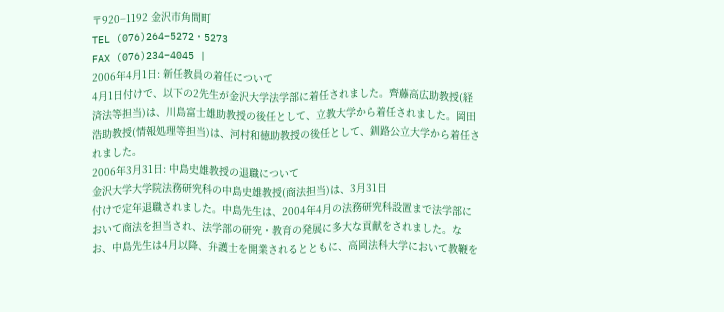〒920−1192 金沢市角間町
TEL (076)264−5272・5273
FAX (076)234−4045 |
2006年4月1日: 新任教員の着任について
4月1日付けで、以下の2先生が金沢大学法学部に着任されました。齊藤高広助教授(経済法等担当)は、川島富士雄助教授の後任として、立教大学から着任されました。岡田浩助教授(情報処理等担当)は、河村和徳助教授の後任として、釧路公立大学から着任されました。
2006年3月31日: 中島史雄教授の退職について
金沢大学大学院法務研究科の中島史雄教授(商法担当)は、3月31日
付けで定年退職されました。中島先生は、2004年4月の法務研究科設置まで法学部において商法を担当され、法学部の研究・教育の発展に多大な貢献をされました。なお、中島先生は4月以降、弁護士を開業されるとともに、高岡法科大学において教鞭を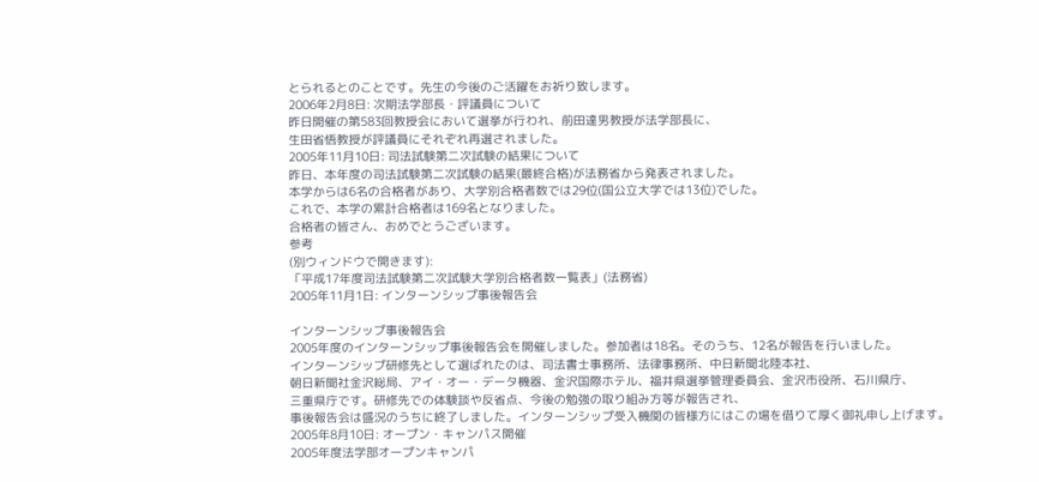とられるとのことです。先生の今後のご活躍をお祈り致します。
2006年2月8日: 次期法学部長・評議員について
昨日開催の第583回教授会において選挙が行われ、前田達男教授が法学部長に、
生田省悟教授が評議員にそれぞれ再選されました。
2005年11月10日: 司法試験第二次試験の結果について
昨日、本年度の司法試験第二次試験の結果(最終合格)が法務省から発表されました。
本学からは6名の合格者があり、大学別合格者数では29位(国公立大学では13位)でした。
これで、本学の累計合格者は169名となりました。
合格者の皆さん、おめでとうございます。
参考
(別ウィンドウで開きます):
「平成17年度司法試験第二次試験大学別合格者数一覧表」(法務省)
2005年11月1日: インターンシップ事後報告会

インターンシップ事後報告会
2005年度のインターンシップ事後報告会を開催しました。参加者は18名。そのうち、12名が報告を行いました。
インターンシップ研修先として選ばれたのは、司法書士事務所、法律事務所、中日新聞北陸本社、
朝日新聞社金沢総局、アイ・オー・データ機器、金沢国際ホテル、福井県選挙管理委員会、金沢市役所、石川県庁、
三重県庁です。研修先での体験談や反省点、今後の勉強の取り組み方等が報告され、
事後報告会は盛況のうちに終了しました。インターンシップ受入機関の皆様方にはこの場を借りて厚く御礼申し上げます。
2005年8月10日: オープン・キャンパス開催
2005年度法学部オープンキャンパ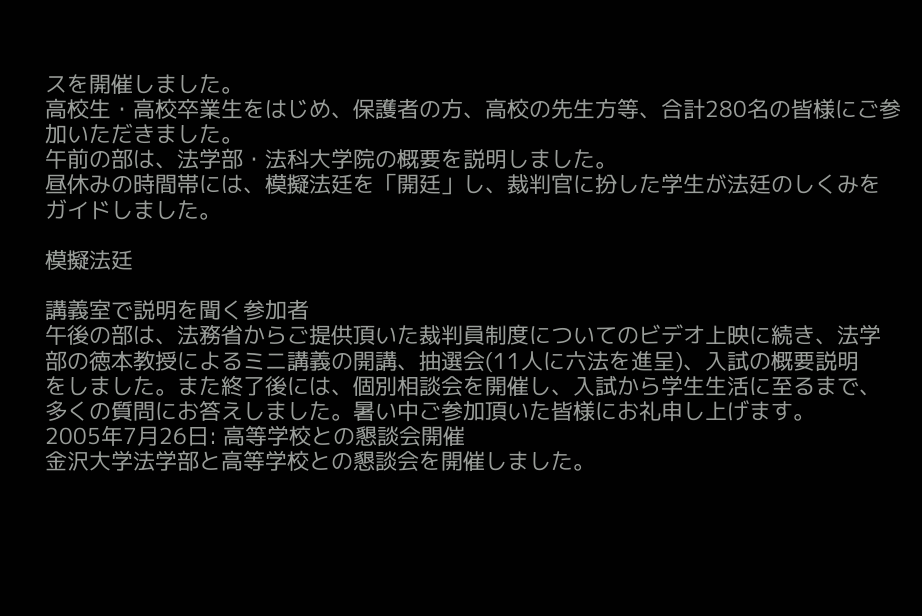スを開催しました。
高校生・高校卒業生をはじめ、保護者の方、高校の先生方等、合計280名の皆様にご参加いただきました。
午前の部は、法学部・法科大学院の概要を説明しました。
昼休みの時間帯には、模擬法廷を「開廷」し、裁判官に扮した学生が法廷のしくみをガイドしました。

模擬法廷

講義室で説明を聞く参加者
午後の部は、法務省からご提供頂いた裁判員制度についてのビデオ上映に続き、法学
部の徳本教授によるミニ講義の開講、抽選会(11人に六法を進呈)、入試の概要説明
をしました。また終了後には、個別相談会を開催し、入試から学生生活に至るまで、
多くの質問にお答えしました。暑い中ご参加頂いた皆様にお礼申し上げます。
2005年7月26日: 高等学校との懇談会開催
金沢大学法学部と高等学校との懇談会を開催しました。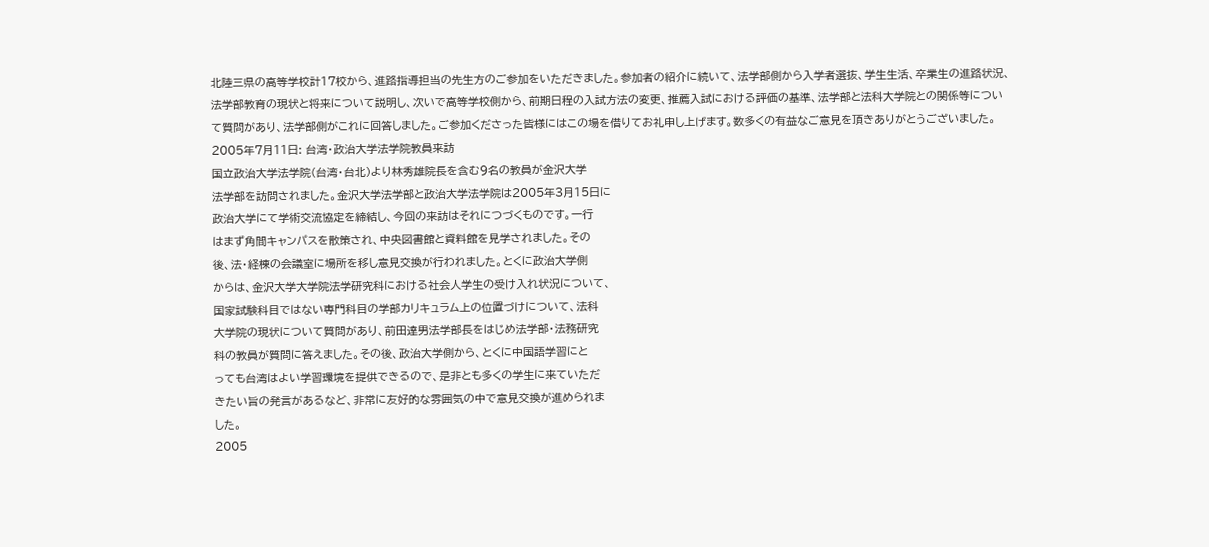北陸三県の高等学校計17校から、進路指導担当の先生方のご参加をいただきました。参加者の紹介に続いて、法学部側から入学者選抜、学生生活、卒業生の進路状況、法学部教育の現状と将来について説明し、次いで高等学校側から、前期日程の入試方法の変更、推薦入試における評価の基準、法学部と法科大学院との関係等について質問があり、法学部側がこれに回答しました。ご参加くださった皆様にはこの場を借りてお礼申し上げます。数多くの有益なご意見を頂きありがとうございました。
2005年7月11日: 台湾・政治大学法学院教員来訪
国立政治大学法学院(台湾・台北)より林秀雄院長を含む9名の教員が金沢大学
法学部を訪問されました。金沢大学法学部と政治大学法学院は2005年3月15日に
政治大学にて学術交流協定を締結し、今回の来訪はそれにつづくものです。一行
はまず角間キャンパスを散策され、中央図書館と資料館を見学されました。その
後、法・経棟の会議室に場所を移し意見交換が行われました。とくに政治大学側
からは、金沢大学大学院法学研究科における社会人学生の受け入れ状況について、
国家試験科目ではない専門科目の学部カリキュラム上の位置づけについて、法科
大学院の現状について質問があり、前田達男法学部長をはじめ法学部・法務研究
科の教員が質問に答えました。その後、政治大学側から、とくに中国語学習にと
っても台湾はよい学習環境を提供できるので、是非とも多くの学生に来ていただ
きたい旨の発言があるなど、非常に友好的な雰囲気の中で意見交換が進められま
した。
2005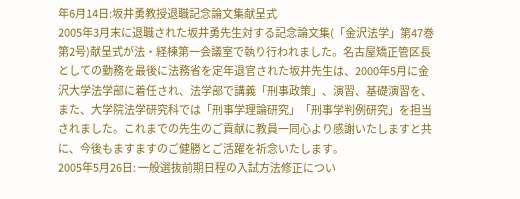年6月14日:坂井勇教授退職記念論文集献呈式
2005年3月末に退職された坂井勇先生対する記念論文集(「金沢法学」第47巻第2号)献呈式が法・経棟第一会議室で執り行われました。名古屋矯正管区長としての勤務を最後に法務省を定年退官された坂井先生は、2000年5月に金沢大学法学部に着任され、法学部で講義「刑事政策」、演習、基礎演習を、また、大学院法学研究科では「刑事学理論研究」「刑事学判例研究」を担当されました。これまでの先生のご貢献に教員一同心より感謝いたしますと共に、今後もますますのご健勝とご活躍を祈念いたします。
2005年5月26日: 一般選抜前期日程の入試方法修正につい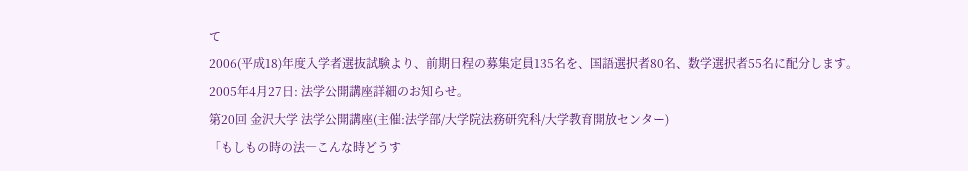て
2006(平成18)年度入学者選抜試験より、前期日程の募集定員135名を、国語選択者80名、数学選択者55名に配分します。
2005年4月27日: 法学公開講座詳細のお知らせ。
第20回 金沢大学 法学公開講座(主催:法学部/大学院法務研究科/大学教育開放センター)
「もしもの時の法―こんな時どうす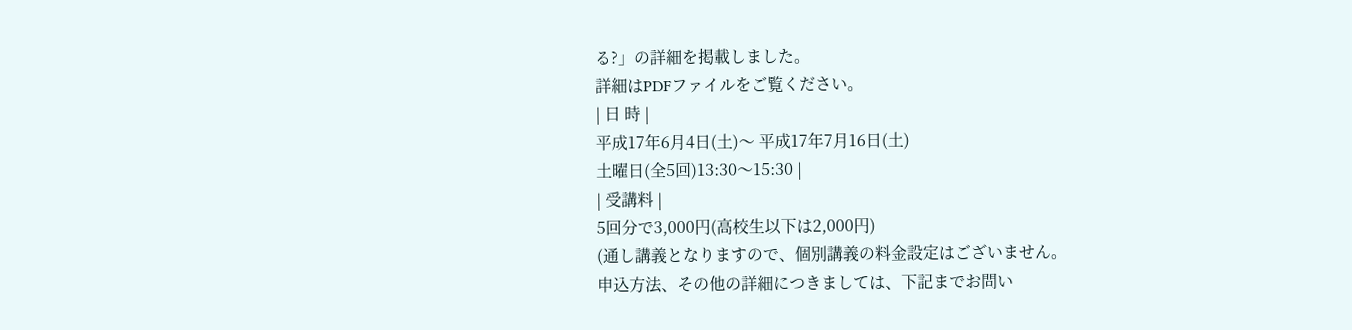る?」の詳細を掲載しました。
詳細はPDFファイルをご覧ください。
| 日 時 |
平成17年6月4日(土)〜 平成17年7月16日(土)
土曜日(全5回)13:30〜15:30 |
| 受講料 |
5回分で3,000円(高校生以下は2,000円)
(通し講義となりますので、個別講義の料金設定はございません。
申込方法、その他の詳細につきましては、下記までお問い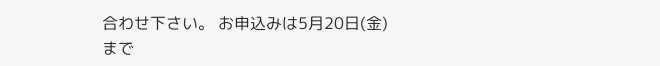合わせ下さい。 お申込みは5月20日(金)まで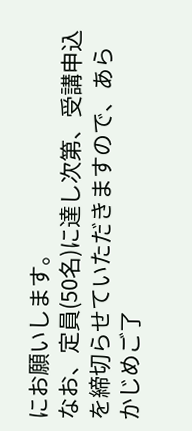にお願いします。
なお、定員(50名)に達し次第、受講申込を締切らせていただきますので、あらかじめご了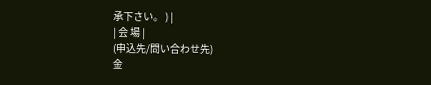承下さい。 ) |
| 会 場 |
(申込先/問い合わせ先)
金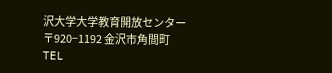沢大学大学教育開放センター
〒920−1192 金沢市角間町
TEL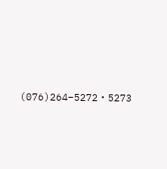(076)264−5272・5273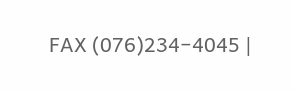FAX (076)234−4045 |